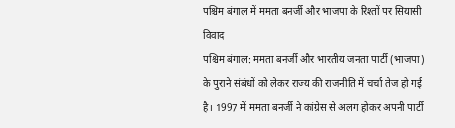पश्चिम बंगाल में ममता बनर्जी और भाजपा के रिश्तों पर सियासी विवाद
पश्चिम बंगाल: ममता बनर्जी और भारतीय जनता पार्टी (भाजपा) के पुराने संबंधों को लेकर राज्य की राजनीति में चर्चा तेज हो गई है। 1997 में ममता बनर्जी ने कांग्रेस से अलग होकर अपनी पार्टी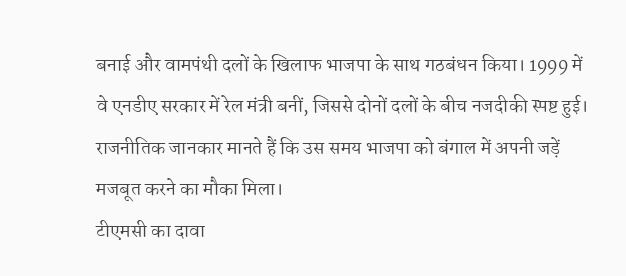बनाई और वामपंथी दलों के खिलाफ भाजपा के साथ गठबंधन किया। 1999 में वे एनडीए सरकार में रेल मंत्री बनीं, जिससे दोनों दलों के बीच नजदीकी स्पष्ट हुई। राजनीतिक जानकार मानते हैं कि उस समय भाजपा को बंगाल में अपनी जड़ें मजबूत करने का मौका मिला।
टीएमसी का दावा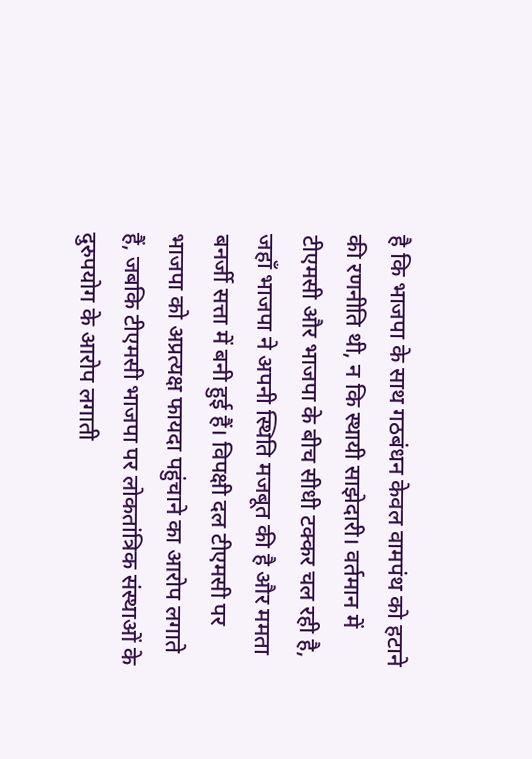है कि भाजपा के साथ गठबंधन केवल वामपंथ को हटाने की रणनीति थी, न कि स्थायी साझेदारी। वर्तमान में टीएमसी और भाजपा के बीच सीधी टक्कर चल रही है, जहाँ भाजपा ने अपनी स्थिति मजबूत की है और ममता बनर्जी सत्ता में बनी हुई हैं। विपक्षी दल टीएमसी पर भाजपा को अप्रत्यक्ष फायदा पहुंचाने का आरोप लगाते हैं, जबकि टीएमसी भाजपा पर लोकतांत्रिक संस्थाओं के दुरुपयोग के आरोप लगाती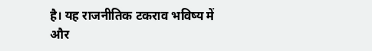है। यह राजनीतिक टकराव भविष्य में और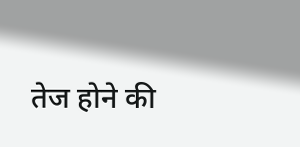तेज होने की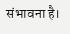संभावना है।